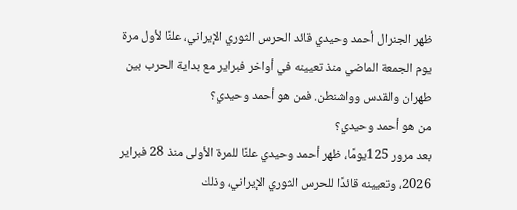ظهر الجنرال أحمد وحيدي قائد الحرس الثوري الإيراني، علنًا لأول مرة يوم الجمعة الماضي منذ تعيينه في أواخر فبراير مع بداية الحرب بين طهران والقدس وواشنطن. فمن هو أحمد وحيدي؟
من هو أحمد وحيدي؟
بعد مرور 125يومًا، ظهر أحمد وحيدي علنًا للمرة الأولى منذ 28 فبراير 2026، وتعيينه قائدًا للحرس الثوري الإيراني، وذلك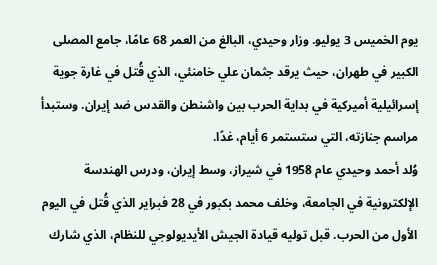يوم الخميس 3 يوليو. وزار وحيدي، البالغ من العمر 68 عامًا، جامع المصلى الكبير في طهران، حيث يرقد جثمان علي خامنئي، الذي قُتل في غارة جوية إسرائيلية أميركية في بداية الحرب بين واشنطن والقدس ضد إيران. وستبدأ مراسم جنازته، التي ستستمر 6 أيام، غدًا.
وُلد أحمد وحيدي عام 1958 في شيراز، وسط إيران، ودرس الهندسة الإلكترونية في الجامعة، وخلف محمد بكبور في 28 فبراير الذي قُتل في اليوم الأول من الحرب. قبل توليه قيادة الجيش الأيديولوجي للنظام، الذي شارك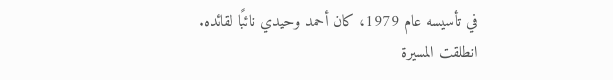في تأسيسه عام 1979، كان أحمد وحيدي نائبًا لقائده.
انطلقت المسيرة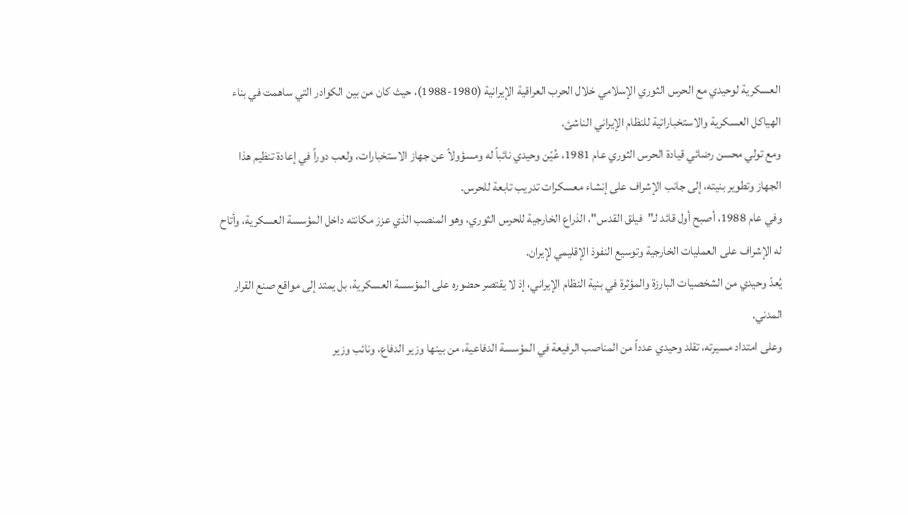العسكرية لوحيدي مع الحرس الثوري الإسلامي خلال الحرب العراقية الإيرانية (1980-1988)، حيث كان من بين الكوادر التي ساهمت في بناء الهياكل العسكرية والاستخباراتية للنظام الإيراني الناشئ.
ومع تولي محسن رضائي قيادة الحرس الثوري عام 1981، عُيّن وحيدي نائباً له ومسؤولاً عن جهاز الاستخبارات، ولعب دوراً في إعادة تنظيم هذا الجهاز وتطوير بنيته، إلى جانب الإشراف على إنشاء معسكرات تدريب تابعة للحرس.
وفي عام 1988، أصبح أول قائد لـ"فيلق القدس"، الذراع الخارجية للحرس الثوري، وهو المنصب الذي عزز مكانته داخل المؤسسة العسكرية، وأتاح له الإشراف على العمليات الخارجية وتوسيع النفوذ الإقليمي لإيران.
يُعدّ وحيدي من الشخصيات البارزة والمؤثرة في بنية النظام الإيراني، إذ لا يقتصر حضوره على المؤسسة العسكرية، بل يمتد إلى مواقع صنع القرار المدني.
وعلى امتداد مسيرته، تقلد وحيدي عدداً من المناصب الرفيعة في المؤسسة الدفاعية، من بينها وزير الدفاع، ونائب وزير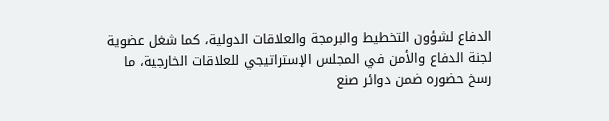الدفاع لشؤون التخطيط والبرمجة والعلاقات الدولية، كما شغل عضوية لجنة الدفاع والأمن في المجلس الإستراتيجي للعلاقات الخارجية، ما رسخ حضوره ضمن دوائر صنع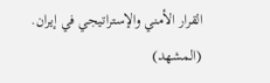القرار الأمني والإستراتيجي في إيران.
(المشهد)